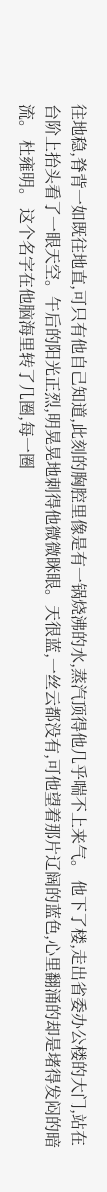往地稳,脊背一如既往地直,可只有他自己知道,此刻的胸腔里像是有一锅烧沸的水,蒸汽顶得他几乎喘不上来气。 他下了楼,走出省委办公楼的大门,站在台阶上抬头看了一眼天空。午后的阳光正烈,明晃晃地刺得他微微眯眼。天很蓝,一丝云都没有,可他望着那片辽阔的蓝色,心里翻涌的却是堵得发闷的暗流。 杜雍明。 这个名字在他脑海里转了几圈,每一圈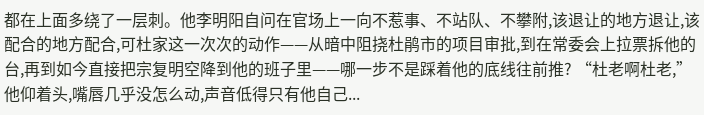都在上面多绕了一层刺。他李明阳自问在官场上一向不惹事、不站队、不攀附,该退让的地方退让,该配合的地方配合,可杜家这一次次的动作——从暗中阻挠杜鹃市的项目审批,到在常委会上拉票拆他的台,再到如今直接把宗复明空降到他的班子里——哪一步不是踩着他的底线往前推? “杜老啊杜老,”他仰着头,嘴唇几乎没怎么动,声音低得只有他自己...